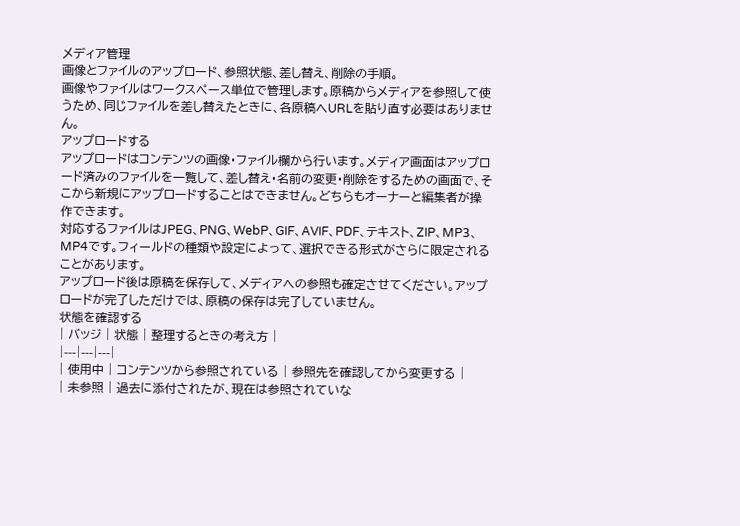メディア管理
画像とファイルのアップロード、参照状態、差し替え、削除の手順。
画像やファイルはワークスペース単位で管理します。原稿からメディアを参照して使うため、同じファイルを差し替えたときに、各原稿へURLを貼り直す必要はありません。
アップロードする
アップロードはコンテンツの画像・ファイル欄から行います。メディア画面はアップロード済みのファイルを一覧して、差し替え・名前の変更・削除をするための画面で、そこから新規にアップロードすることはできません。どちらもオーナーと編集者が操作できます。
対応するファイルはJPEG、PNG、WebP、GIF、AVIF、PDF、テキスト、ZIP、MP3、MP4です。フィールドの種類や設定によって、選択できる形式がさらに限定されることがあります。
アップロード後は原稿を保存して、メディアへの参照も確定させてください。アップロードが完了しただけでは、原稿の保存は完了していません。
状態を確認する
| バッジ | 状態 | 整理するときの考え方 |
|---|---|---|
| 使用中 | コンテンツから参照されている | 参照先を確認してから変更する |
| 未参照 | 過去に添付されたが、現在は参照されていな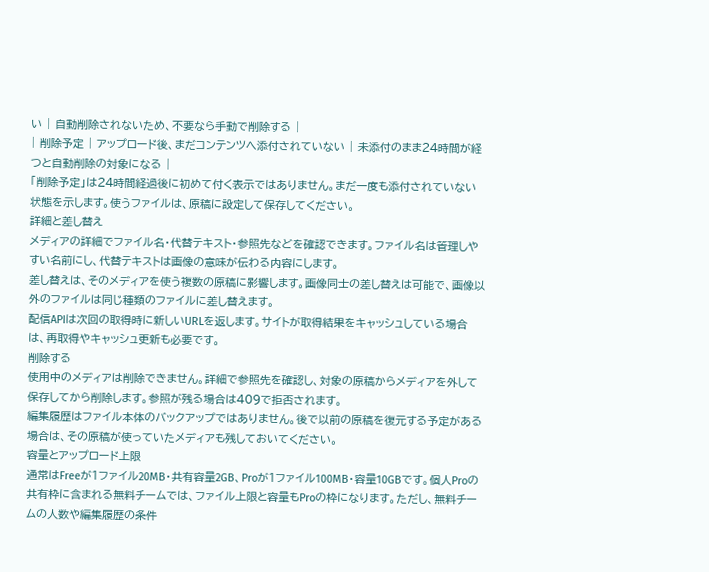い | 自動削除されないため、不要なら手動で削除する |
| 削除予定 | アップロード後、まだコンテンツへ添付されていない | 未添付のまま24時間が経つと自動削除の対象になる |
「削除予定」は24時間経過後に初めて付く表示ではありません。まだ一度も添付されていない状態を示します。使うファイルは、原稿に設定して保存してください。
詳細と差し替え
メディアの詳細でファイル名・代替テキスト・参照先などを確認できます。ファイル名は管理しやすい名前にし、代替テキストは画像の意味が伝わる内容にします。
差し替えは、そのメディアを使う複数の原稿に影響します。画像同士の差し替えは可能で、画像以外のファイルは同じ種類のファイルに差し替えます。
配信APIは次回の取得時に新しいURLを返します。サイトが取得結果をキャッシュしている場合は、再取得やキャッシュ更新も必要です。
削除する
使用中のメディアは削除できません。詳細で参照先を確認し、対象の原稿からメディアを外して保存してから削除します。参照が残る場合は409で拒否されます。
編集履歴はファイル本体のバックアップではありません。後で以前の原稿を復元する予定がある場合は、その原稿が使っていたメディアも残しておいてください。
容量とアップロード上限
通常はFreeが1ファイル20MB・共有容量2GB、Proが1ファイル100MB・容量10GBです。個人Proの共有枠に含まれる無料チームでは、ファイル上限と容量もProの枠になります。ただし、無料チームの人数や編集履歴の条件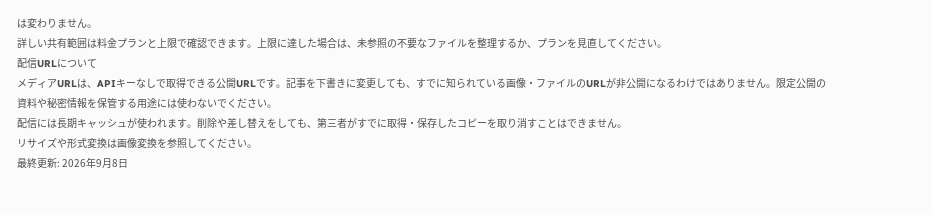は変わりません。
詳しい共有範囲は料金プランと上限で確認できます。上限に達した場合は、未参照の不要なファイルを整理するか、プランを見直してください。
配信URLについて
メディアURLは、APIキーなしで取得できる公開URLです。記事を下書きに変更しても、すでに知られている画像・ファイルのURLが非公開になるわけではありません。限定公開の資料や秘密情報を保管する用途には使わないでください。
配信には長期キャッシュが使われます。削除や差し替えをしても、第三者がすでに取得・保存したコピーを取り消すことはできません。
リサイズや形式変換は画像変換を参照してください。
最終更新: 2026年9月8日